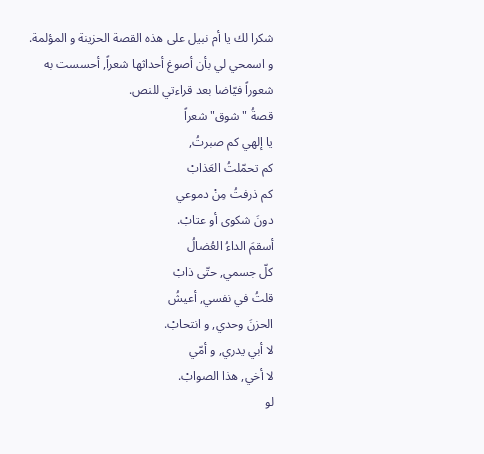شكرا لك يا أم نبيل على هذه القصة الحزينة و المؤلمة. و اسمحي لي بأن أصوغ أحداثها شعراً, أحسست به شعوراً فيّاضا بعد قراءتي للنص.
قصةُ "شوق" شعراً
يا إلهي كم صبرتُ,
كم تحمّلتُ العَذابْ
كم ذرفتُ مِنْ دموعي
دونَ شكوى أو عتابْ.
أسقمَ الداءُ العُضالُ
كلّ جسمي, حتّى ذابْ
قلتُ في نفسي, أعيشُ
الحزنَ وحدي, و انتحابْ.
لا أبي يدري, و أمّي
لا أخي, هذا الصوابْ.
لو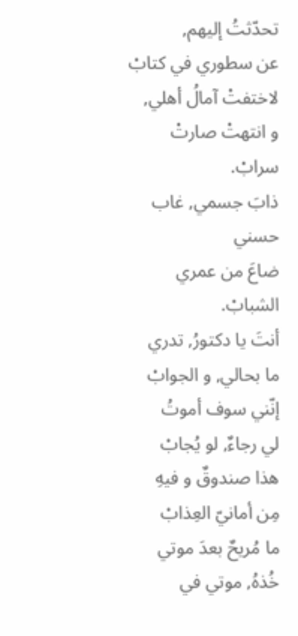تحدّثتُ إليهم,
عن سطوري في كتابْ
لاختفتْ آمالُ أهلي,
و انتهتْ صارتْ سرابْ.
ذابَ جسمي, غاب حسني
ضاعَ من عمري الشبابْ.
أنتَ يا دكتورُ, تدري
ما بحالي, و الجوابْ
إنّني سوف أموتُ
لي رجاءٌ, لو يُجابْ
هذا صندوقٌ و فيهِ
مِن أمانيّ العِذابْ
ما مُريحٌ بعدَ موتي
خُذهُ, موتي في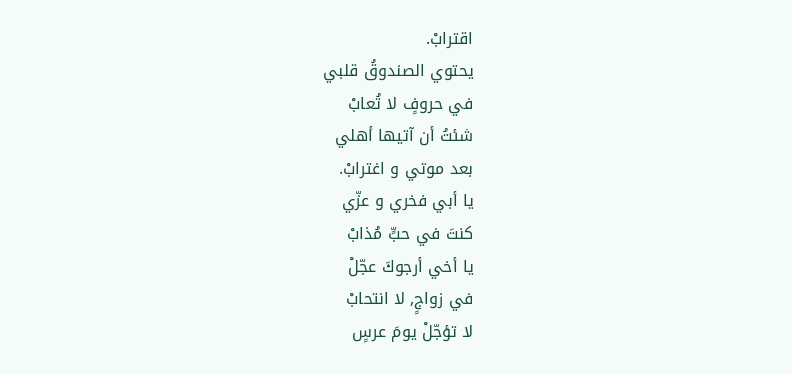اقترابْ.
يحتوي الصندوقُ قلبي
في حروفٍ لا تُعابْ
شئتُ أن آتيها أهلي
بعد موتي و اغترابْ.
يا أبي فخري و عزّي
كنتَ في حبٍّ مُذابْ
يا أخي أرجوكَ عجّلْ
في زواجٍ, لا انتحابْ
لا تؤجّلْ يومَ عرسٍ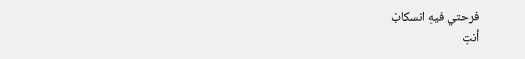فرحتي فيهِ انسكابْ
أنتِ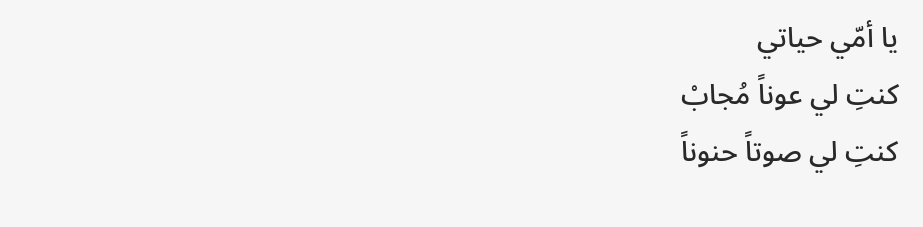يا أمّي حياتي
كنتِ لي عوناً مُجابْ
كنتِ لي صوتاً حنوناً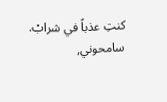كنتِ عذباً في شرابْ.
سامحوني,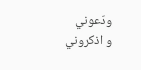ودّعوني
و اذكروني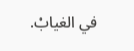في الغيابْ.